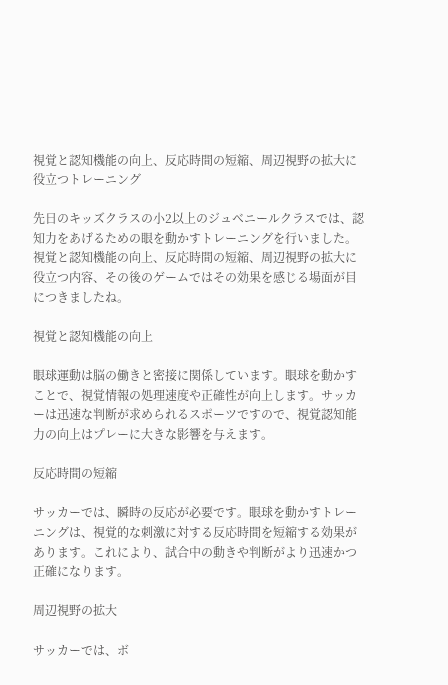視覚と認知機能の向上、反応時間の短縮、周辺視野の拡大に役立つトレーニング

先日のキッズクラスの小2以上のジュベニールクラスでは、認知力をあげるための眼を動かすトレーニングを行いました。視覚と認知機能の向上、反応時間の短縮、周辺視野の拡大に役立つ内容、その後のゲームではその効果を感じる場面が目につきましたね。

視覚と認知機能の向上

眼球運動は脳の働きと密接に関係しています。眼球を動かすことで、視覚情報の処理速度や正確性が向上します。サッカーは迅速な判断が求められるスポーツですので、視覚認知能力の向上はプレーに大きな影響を与えます。

反応時間の短縮

サッカーでは、瞬時の反応が必要です。眼球を動かすトレーニングは、視覚的な刺激に対する反応時間を短縮する効果があります。これにより、試合中の動きや判断がより迅速かつ正確になります。

周辺視野の拡大

サッカーでは、ボ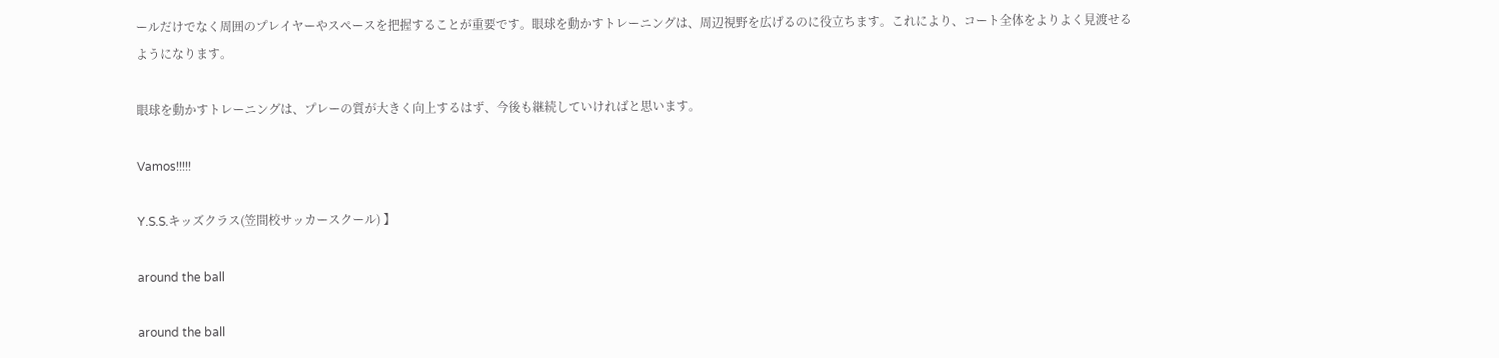ールだけでなく周囲のプレイヤーやスペースを把握することが重要です。眼球を動かすトレーニングは、周辺視野を広げるのに役立ちます。これにより、コート全体をよりよく見渡せるようになります。

眼球を動かすトレーニングは、プレーの質が大きく向上するはず、今後も継続していければと思います。

Vamos!!!!!

Y.S.S.キッズクラス(笠間校サッカースクール) 】

around the ball

around the ball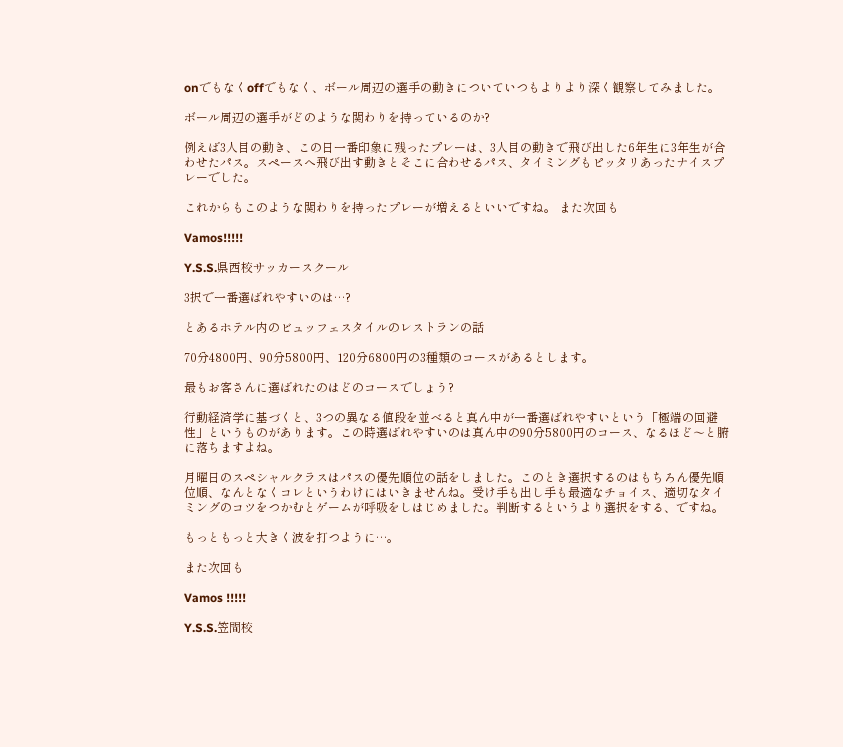onでもなくoffでもなく、ボール周辺の選手の動きについていつもよりより深く観察してみました。

ボール周辺の選手がどのような関わりを持っているのか?

例えば3人目の動き、この日一番印象に残ったプレーは、3人目の動きで飛び出した6年生に3年生が合わせたパス。スペースへ飛び出す動きとそこに合わせるパス、タイミングもピッタリあったナイスプレーでした。

これからもこのような関わりを持ったプレーが増えるといいですね。 また次回も

Vamos!!!!!

Y.S.S.県西校サッカースクール

3択で一番選ばれやすいのは…?

とあるホテル内のビュッフェスタイルのレストランの話

70分4800円、90分5800円、120分6800円の3種類のコースがあるとします。

最もお客さんに選ばれたのはどのコースでしょう?

行動経済学に基づくと、3つの異なる値段を並べると真ん中が一番選ばれやすいという「極端の回避性」というものがあります。この時選ばれやすいのは真ん中の90分5800円のコース、なるほど〜と腑に落ちますよね。

月曜日のスペシャルクラスはパスの優先順位の話をしました。このとき選択するのはもちろん優先順位順、なんとなくコレというわけにはいきませんね。受け手も出し手も最適なチョイス、適切なタイミングのコツをつかむとゲームが呼吸をしはじめました。判断するというより選択をする、ですね。

もっともっと大きく波を打つように…。

また次回も

Vamos !!!!!

Y.S.S.笠間校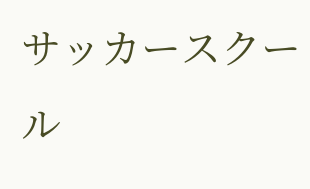サッカースクール